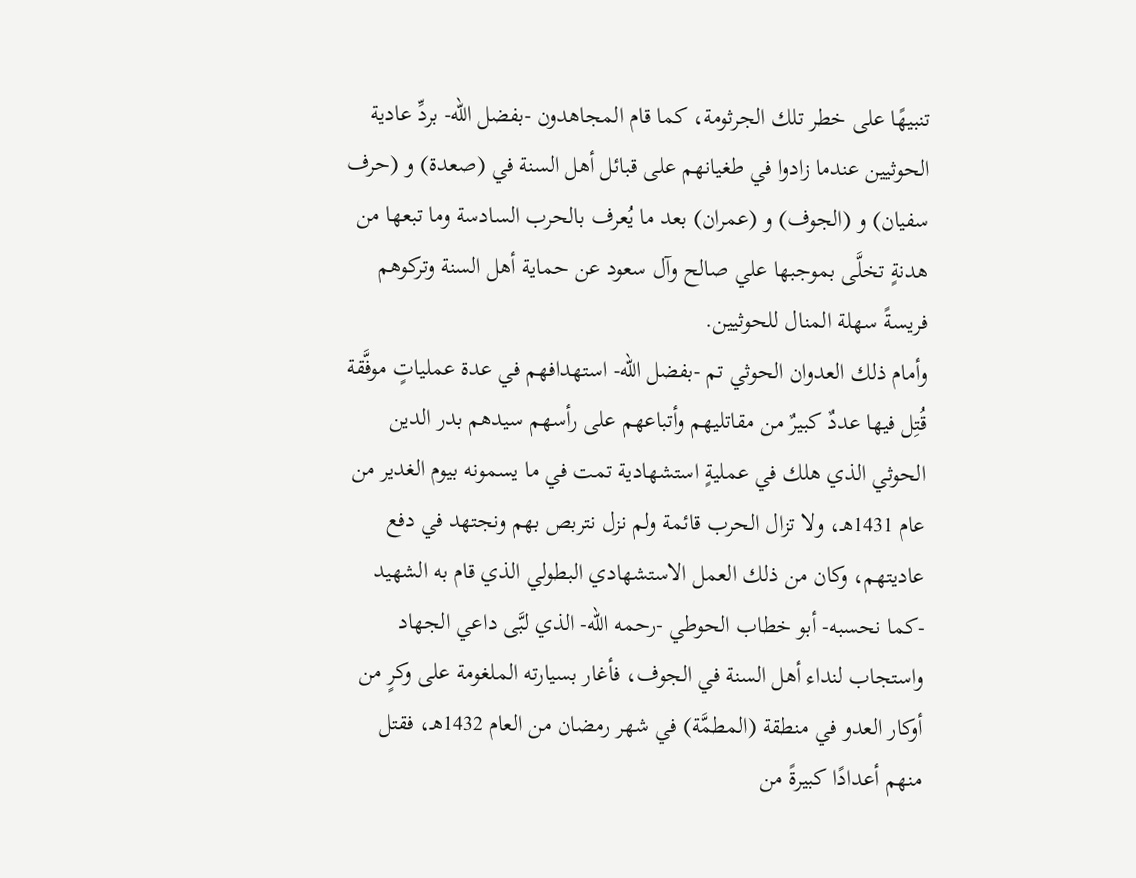تنبيهًا على خطر تلك الجرثومة، كما قام المجاهدون -بفضل الله- بردِّ عادية الحوثيين عندما زادوا في طغيانهم على قبائل أهل السنة في (صعدة) و (حرف سفيان) و (الجوف) و (عمران) بعد ما يُعرف بالحرب السادسة وما تبعها من هدنةٍ تخلَّى بموجبها علي صالح وآل سعود عن حماية أهل السنة وتركوهم فريسةً سهلة المنال للحوثيين.
وأمام ذلك العدوان الحوثي تم -بفضل الله- استهدافهم في عدة عملياتٍ موفَّقة قُتِل فيها عددٌ كبيرٌ من مقاتليهم وأتباعهم على رأسهم سيدهم بدر الدين الحوثي الذي هلك في عمليةٍ استشهادية تمت في ما يسمونه بيوم الغدير من عام 1431هـ، ولا تزال الحرب قائمة ولم نزل نتربص بهم ونجتهد في دفع عاديتهم، وكان من ذلك العمل الاستشهادي البطولي الذي قام به الشهيد -كما نحسبه- أبو خطاب الحوطي -رحمه الله- الذي لبَّى داعي الجهاد واستجاب لنداء أهل السنة في الجوف، فأغار بسيارته الملغومة على وكرٍ من أوكار العدو في منطقة (المطمَّة) في شهر رمضان من العام 1432هـ، فقتل منهم أعدادًا كبيرةً من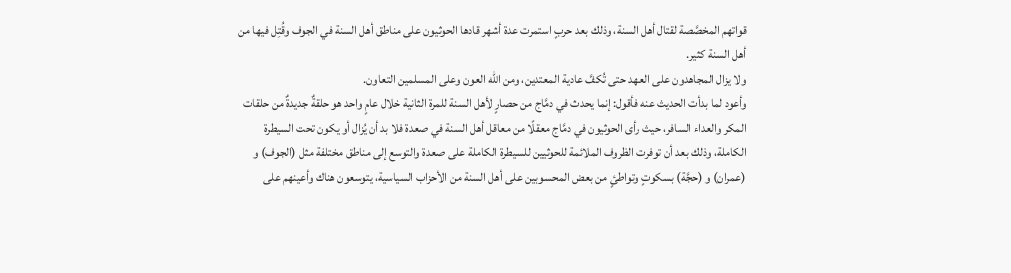قواتهم المخصَّصة لقتال أهل السنة، وذلك بعد حربٍ استمرت عدة أشهر قادها الحوثيون على مناطق أهل السنة في الجوف وقُتِل فيها من أهل السنة كثير.
ولا يزال المجاهدون على العهد حتى تُكفَّ عادية المعتدين، ومن الله العون وعلى المسلمين التعاون.
وأعود لما بدأت الحديث عنه فأقول: إنما يحدث في دمَّاج من حصارٍ لأهل السنة للمرة الثانية خلال عامٍ واحد هو حلقةٌ جديدةٌ من حلقات المكر والعداء السافر، حيث رأى الحوثيون في دمَّاج معقلًا من معاقل أهل السنة في صعدة فلا بد أن يُزال أو يكون تحت السيطرة الكاملة، وذلك بعد أن توفرت الظروف الملائمة للحوثيين للسيطرة الكاملة على صعدة والتوسع إلى مناطق مختلفة مثل (الجوف) و (عمران) و (حجَّة) بسكوتٍ وتواطئٍ من بعض المحسوبين على أهل السنة من الأحزاب السياسية، يتوسعون هناك وأعينهم على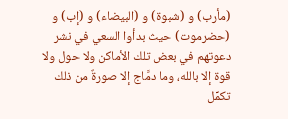(مأرب) و (شبوة) و (البيضاء) و (إب) و (حضرموت) حيث بدأوا السعي في نشر دعوتهم في بعض تلك الأماكن ولا حول ولا قوة إلا بالله، وما دمَّاج إلا صورةٌ من ذلك تكمِّل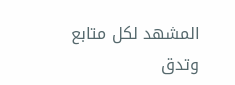المشهد لكل متابع وتدق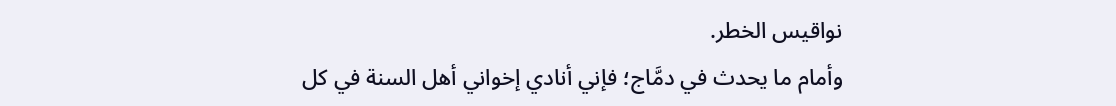نواقيس الخطر.
وأمام ما يحدث في دمَّاج؛ فإني أنادي إخواني أهل السنة في كل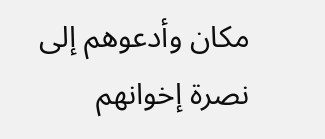مكان وأدعوهم إلى نصرة إخوانهم